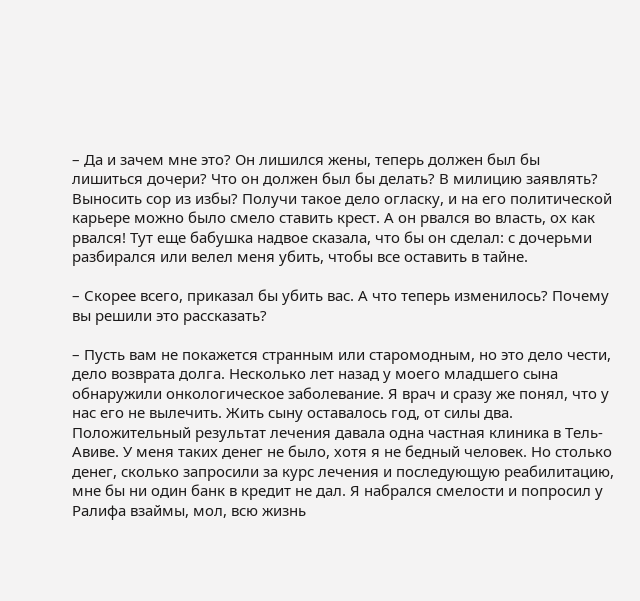– Да и зачем мне это? Он лишился жены, теперь должен был бы лишиться дочери? Что он должен был бы делать? В милицию заявлять? Выносить сор из избы? Получи такое дело огласку, и на его политической карьере можно было смело ставить крест. А он рвался во власть, ох как рвался! Тут еще бабушка надвое сказала, что бы он сделал: с дочерьми разбирался или велел меня убить, чтобы все оставить в тайне.

– Скорее всего, приказал бы убить вас. А что теперь изменилось? Почему вы решили это рассказать?

– Пусть вам не покажется странным или старомодным, но это дело чести, дело возврата долга. Несколько лет назад у моего младшего сына обнаружили онкологическое заболевание. Я врач и сразу же понял, что у нас его не вылечить. Жить сыну оставалось год, от силы два. Положительный результат лечения давала одна частная клиника в Тель-Авиве. У меня таких денег не было, хотя я не бедный человек. Но столько денег, сколько запросили за курс лечения и последующую реабилитацию, мне бы ни один банк в кредит не дал. Я набрался смелости и попросил у Ралифа взаймы, мол, всю жизнь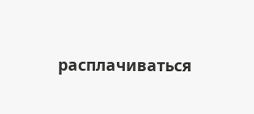расплачиваться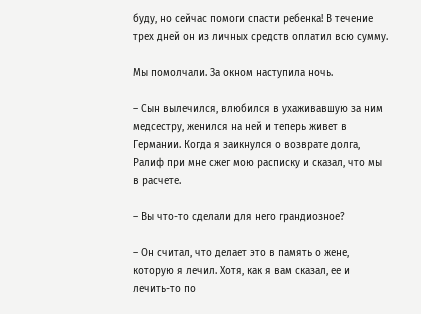буду, но сейчас помоги спасти ребенка! В течение трех дней он из личных средств оплатил всю сумму.

Мы помолчали. За окном наступила ночь.

– Сын вылечился, влюбился в ухаживавшую за ним медсестру, женился на ней и теперь живет в Германии. Когда я заикнулся о возврате долга, Ралиф при мне сжег мою расписку и сказал, что мы в расчете.

– Вы что-то сделали для него грандиозное?

– Он считал, что делает это в память о жене, которую я лечил. Хотя, как я вам сказал, ее и лечить-то по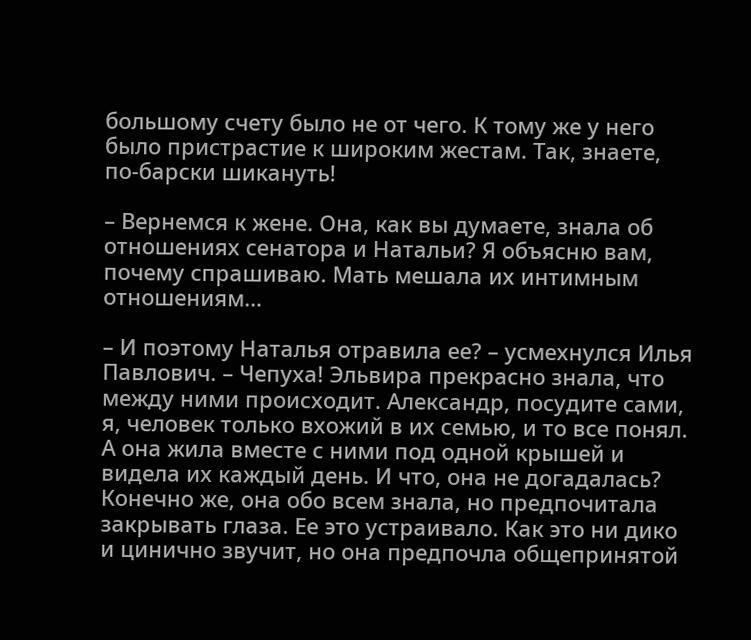большому счету было не от чего. К тому же у него было пристрастие к широким жестам. Так, знаете, по-барски шикануть!

– Вернемся к жене. Она, как вы думаете, знала об отношениях сенатора и Натальи? Я объясню вам, почему спрашиваю. Мать мешала их интимным отношениям…

– И поэтому Наталья отравила ее? – усмехнулся Илья Павлович. – Чепуха! Эльвира прекрасно знала, что между ними происходит. Александр, посудите сами, я, человек только вхожий в их семью, и то все понял. А она жила вместе с ними под одной крышей и видела их каждый день. И что, она не догадалась? Конечно же, она обо всем знала, но предпочитала закрывать глаза. Ее это устраивало. Как это ни дико и цинично звучит, но она предпочла общепринятой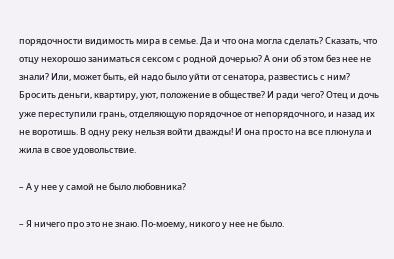порядочности видимость мира в семье. Да и что она могла сделать? Сказать, что отцу нехорошо заниматься сексом с родной дочерью? А они об этом без нее не знали? Или, может быть, ей надо было уйти от сенатора, развестись с ним? Бросить деньги, квартиру, уют, положение в обществе? И ради чего? Отец и дочь уже переступили грань, отделяющую порядочное от непорядочного, и назад их не воротишь. В одну реку нельзя войти дважды! И она просто на все плюнула и жила в свое удовольствие.

– А у нее у самой не было любовника?

– Я ничего про это не знаю. По-моему, никого у нее не было.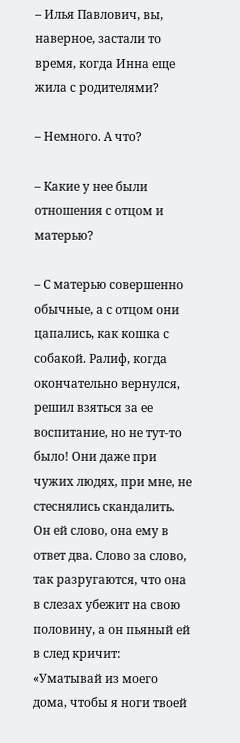– Илья Павлович, вы, наверное, застали то время, когда Инна еще жила с родителями?

– Немного. А что?

– Какие у нее были отношения с отцом и матерью?

– С матерью совершенно обычные, а с отцом они цапались, как кошка с собакой. Ралиф, когда окончательно вернулся, решил взяться за ее воспитание, но не тут-то было! Они даже при чужих людях, при мне, не стеснялись скандалить. Он ей слово, она ему в ответ два. Слово за слово, так разругаются, что она в слезах убежит на свою половину, а он пьяный ей в след кричит: «Уматывай из моего дома, чтобы я ноги твоей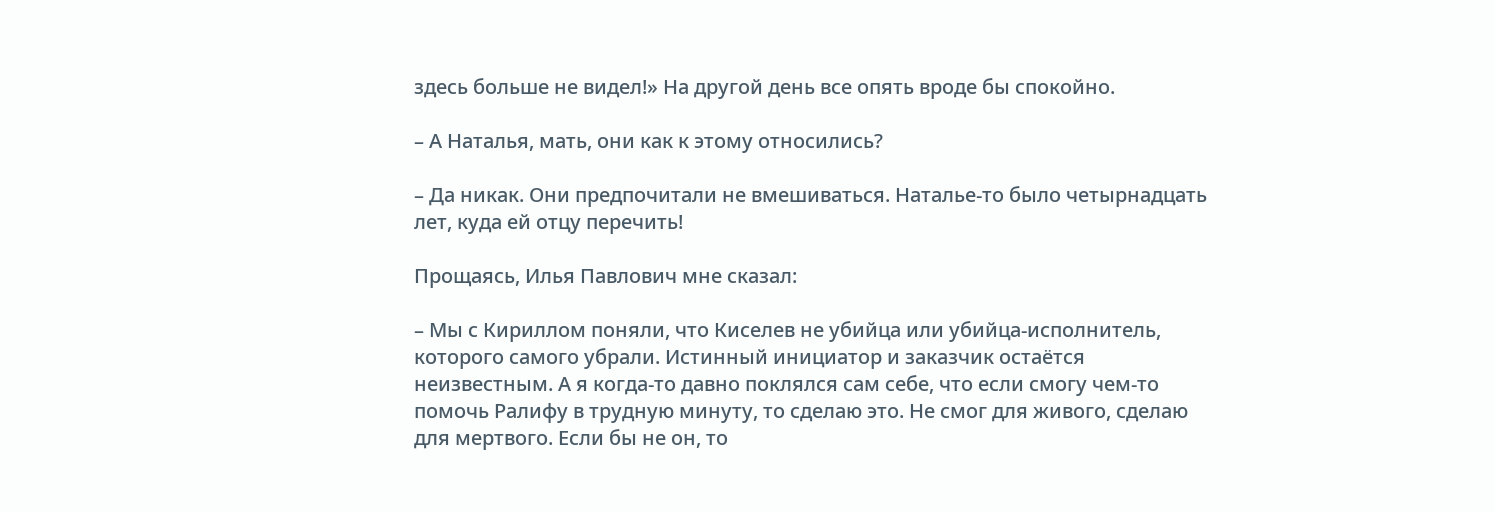здесь больше не видел!» На другой день все опять вроде бы спокойно.

– А Наталья, мать, они как к этому относились?

– Да никак. Они предпочитали не вмешиваться. Наталье-то было четырнадцать лет, куда ей отцу перечить!

Прощаясь, Илья Павлович мне сказал:

– Мы с Кириллом поняли, что Киселев не убийца или убийца-исполнитель, которого самого убрали. Истинный инициатор и заказчик остаётся неизвестным. А я когда-то давно поклялся сам себе, что если смогу чем-то помочь Ралифу в трудную минуту, то сделаю это. Не смог для живого, сделаю для мертвого. Если бы не он, то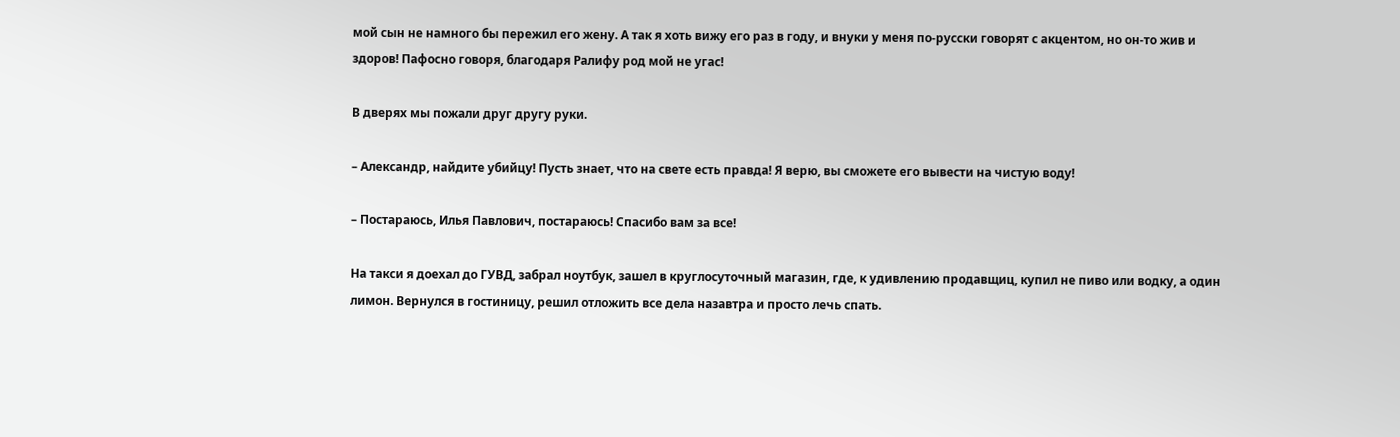мой сын не намного бы пережил его жену. А так я хоть вижу его раз в году, и внуки у меня по-русски говорят с акцентом, но он-то жив и здоров! Пафосно говоря, благодаря Ралифу род мой не угас!

В дверях мы пожали друг другу руки.

– Александр, найдите убийцу! Пусть знает, что на свете есть правда! Я верю, вы сможете его вывести на чистую воду!

– Постараюсь, Илья Павлович, постараюсь! Спасибо вам за все!

На такси я доехал до ГУВД, забрал ноутбук, зашел в круглосуточный магазин, где, к удивлению продавщиц, купил не пиво или водку, а один лимон. Вернулся в гостиницу, решил отложить все дела назавтра и просто лечь спать.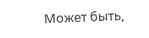Может быть,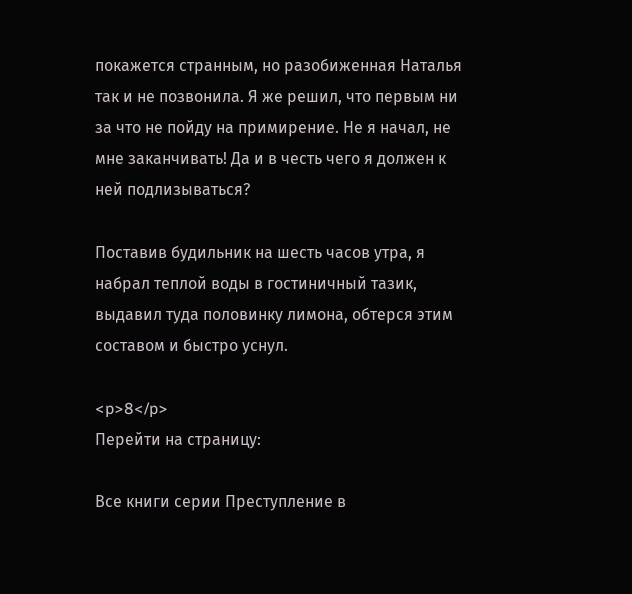покажется странным, но разобиженная Наталья так и не позвонила. Я же решил, что первым ни за что не пойду на примирение. Не я начал, не мне заканчивать! Да и в честь чего я должен к ней подлизываться?

Поставив будильник на шесть часов утра, я набрал теплой воды в гостиничный тазик, выдавил туда половинку лимона, обтерся этим составом и быстро уснул.

<p>8</p>
Перейти на страницу:

Все книги серии Преступление в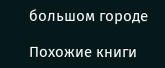большом городе

Похожие книги